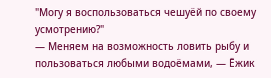"Могу я воспользоваться чешуёй по своему усмотрению?"
— Меняем на возможность ловить рыбу и пользоваться любыми водоёмами, — Ёжик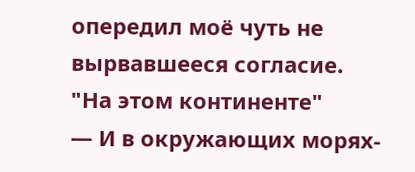опередил моё чуть не вырвавшееся согласие.
"На этом континенте"
— И в окружающих морях-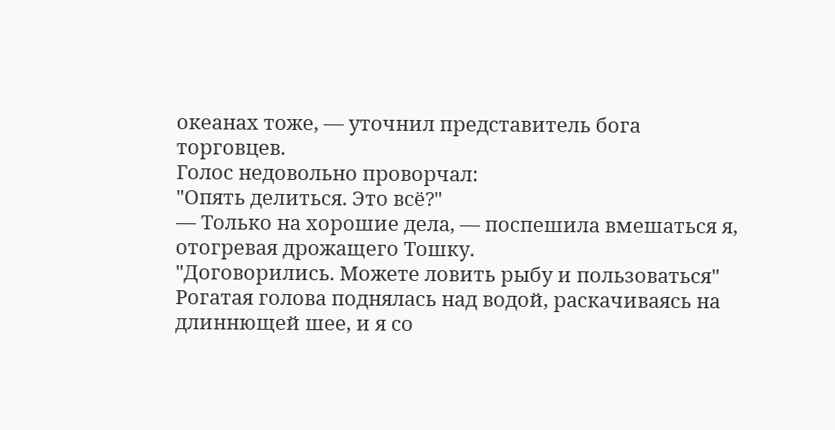океанах тоже, — уточнил представитель бога торговцев.
Голос недовольно проворчал:
"Опять делиться. Это всё?"
— Только на хорошие дела, — поспешила вмешаться я, отогревая дрожащего Тошку.
"Договорились. Можете ловить рыбу и пользоваться"
Рогатая голова поднялась над водой, раскачиваясь на длиннющей шее, и я со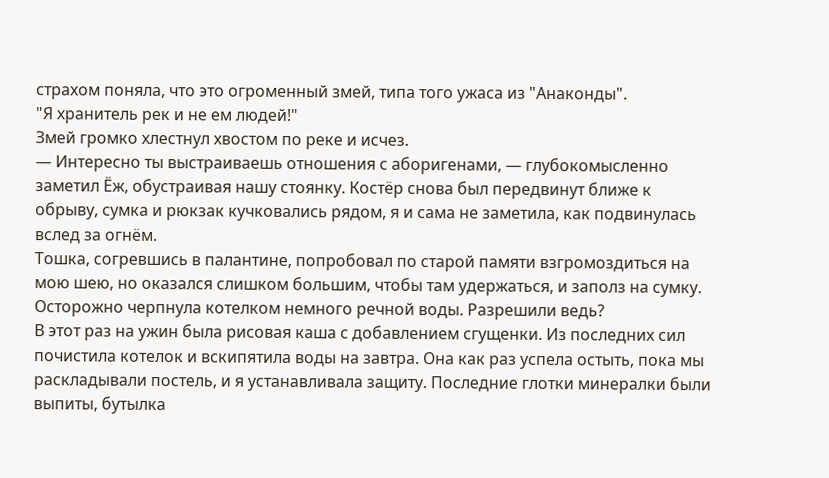страхом поняла, что это огроменный змей, типа того ужаса из "Анаконды".
"Я хранитель рек и не ем людей!"
Змей громко хлестнул хвостом по реке и исчез.
— Интересно ты выстраиваешь отношения с аборигенами, — глубокомысленно заметил Ёж, обустраивая нашу стоянку. Костёр снова был передвинут ближе к обрыву, сумка и рюкзак кучковались рядом, я и сама не заметила, как подвинулась вслед за огнём.
Тошка, согревшись в палантине, попробовал по старой памяти взгромоздиться на мою шею, но оказался слишком большим, чтобы там удержаться, и заполз на сумку.
Осторожно черпнула котелком немного речной воды. Разрешили ведь?
В этот раз на ужин была рисовая каша с добавлением сгущенки. Из последних сил почистила котелок и вскипятила воды на завтра. Она как раз успела остыть, пока мы раскладывали постель, и я устанавливала защиту. Последние глотки минералки были выпиты, бутылка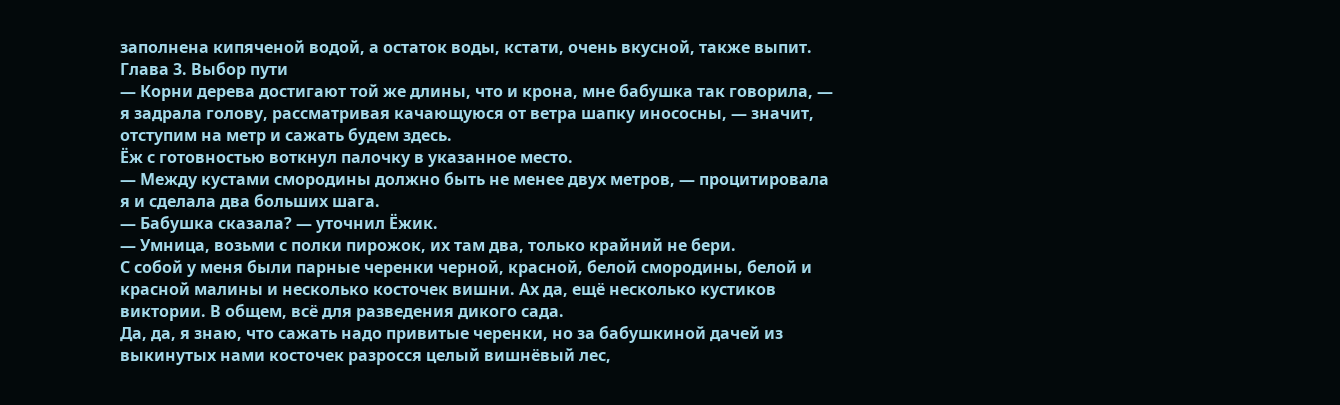заполнена кипяченой водой, а остаток воды, кстати, очень вкусной, также выпит.
Глава 3. Выбор пути
— Корни дерева достигают той же длины, что и крона, мне бабушка так говорила, — я задрала голову, рассматривая качающуюся от ветра шапку инососны, — значит, отступим на метр и сажать будем здесь.
Ёж с готовностью воткнул палочку в указанное место.
— Между кустами смородины должно быть не менее двух метров, — процитировала я и сделала два больших шага.
— Бабушка сказала? — уточнил Ёжик.
— Умница, возьми с полки пирожок, их там два, только крайний не бери.
С собой у меня были парные черенки черной, красной, белой смородины, белой и красной малины и несколько косточек вишни. Ах да, ещё несколько кустиков виктории. В общем, всё для разведения дикого сада.
Да, да, я знаю, что сажать надо привитые черенки, но за бабушкиной дачей из выкинутых нами косточек разросся целый вишнёвый лес,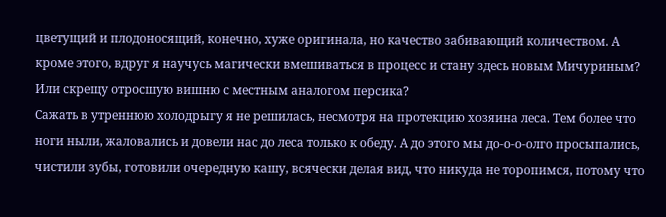цветущий и плодоносящий, конечно, хуже оригинала, но качество забивающий количеством. А кроме этого, вдруг я научусь магически вмешиваться в процесс и стану здесь новым Мичуриным? Или скрещу отросшую вишню с местным аналогом персика?
Сажать в утреннюю холодрыгу я не решилась, несмотря на протекцию хозяина леса. Тем более что ноги ныли, жаловались и довели нас до леса только к обеду. А до этого мы до-о-о-олго просыпались, чистили зубы, готовили очередную кашу, всячески делая вид, что никуда не торопимся, потому что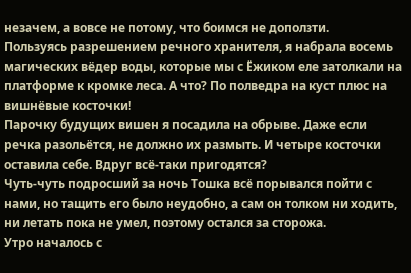незачем, а вовсе не потому, что боимся не доползти.
Пользуясь разрешением речного хранителя, я набрала восемь магических вёдер воды, которые мы с Ёжиком еле затолкали на платформе к кромке леса. А что? По полведра на куст плюс на вишнёвые косточки!
Парочку будущих вишен я посадила на обрыве. Даже если речка разольётся, не должно их размыть. И четыре косточки оставила себе. Вдруг всё-таки пригодятся?
Чуть-чуть подросший за ночь Тошка всё порывался пойти с нами, но тащить его было неудобно, а сам он толком ни ходить, ни летать пока не умел, поэтому остался за сторожа.
Утро началось с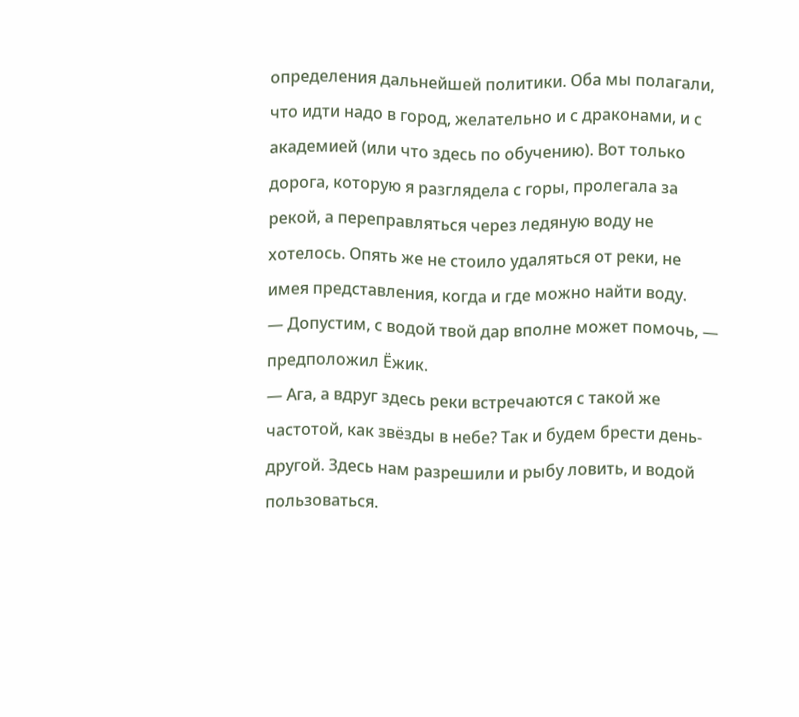определения дальнейшей политики. Оба мы полагали, что идти надо в город, желательно и с драконами, и с академией (или что здесь по обучению). Вот только дорога, которую я разглядела с горы, пролегала за рекой, а переправляться через ледяную воду не хотелось. Опять же не стоило удаляться от реки, не имея представления, когда и где можно найти воду.
— Допустим, с водой твой дар вполне может помочь, — предположил Ёжик.
— Ага, а вдруг здесь реки встречаются с такой же частотой, как звёзды в небе? Так и будем брести день-другой. Здесь нам разрешили и рыбу ловить, и водой пользоваться.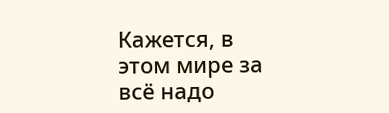Кажется, в этом мире за всё надо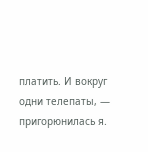платить. И вокруг одни телепаты, — пригорюнилась я.